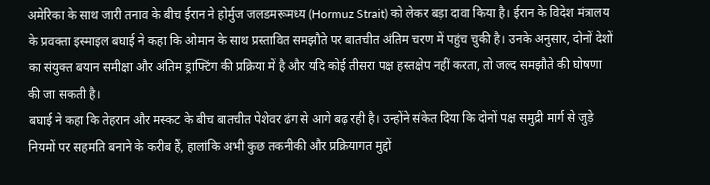अमेरिका के साथ जारी तनाव के बीच ईरान ने होर्मुज जलडमरूमध्य (Hormuz Strait) को लेकर बड़ा दावा किया है। ईरान के विदेश मंत्रालय के प्रवक्ता इस्माइल बघाई ने कहा कि ओमान के साथ प्रस्तावित समझौते पर बातचीत अंतिम चरण में पहुंच चुकी है। उनके अनुसार, दोनों देशों का संयुक्त बयान समीक्षा और अंतिम ड्राफ्टिंग की प्रक्रिया में है और यदि कोई तीसरा पक्ष हस्तक्षेप नहीं करता, तो जल्द समझौते की घोषणा की जा सकती है।
बघाई ने कहा कि तेहरान और मस्कट के बीच बातचीत पेशेवर ढंग से आगे बढ़ रही है। उन्होंने संकेत दिया कि दोनों पक्ष समुद्री मार्ग से जुड़े नियमों पर सहमति बनाने के करीब हैं, हालांकि अभी कुछ तकनीकी और प्रक्रियागत मुद्दों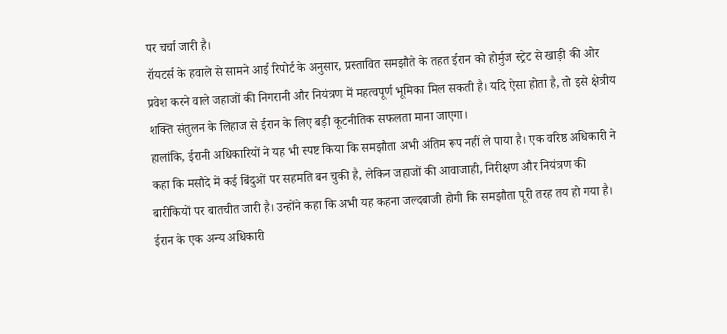पर चर्चा जारी है।
रॉयटर्स के हवाले से सामने आई रिपोर्ट के अनुसार, प्रस्तावित समझौते के तहत ईरान को होर्मुज स्ट्रेट से खाड़ी की ओर प्रवेश करने वाले जहाजों की निगरानी और नियंत्रण में महत्वपूर्ण भूमिका मिल सकती है। यदि ऐसा होता है, तो इसे क्षेत्रीय शक्ति संतुलन के लिहाज से ईरान के लिए बड़ी कूटनीतिक सफलता माना जाएगा।
हालांकि, ईरानी अधिकारियों ने यह भी स्पष्ट किया कि समझौता अभी अंतिम रूप नहीं ले पाया है। एक वरिष्ठ अधिकारी ने कहा कि मसौदे में कई बिंदुओं पर सहमति बन चुकी है, लेकिन जहाजों की आवाजाही, निरीक्षण और नियंत्रण की बारीकियों पर बातचीत जारी है। उन्होंने कहा कि अभी यह कहना जल्दबाजी होगी कि समझौता पूरी तरह तय हो गया है।
ईरान के एक अन्य अधिकारी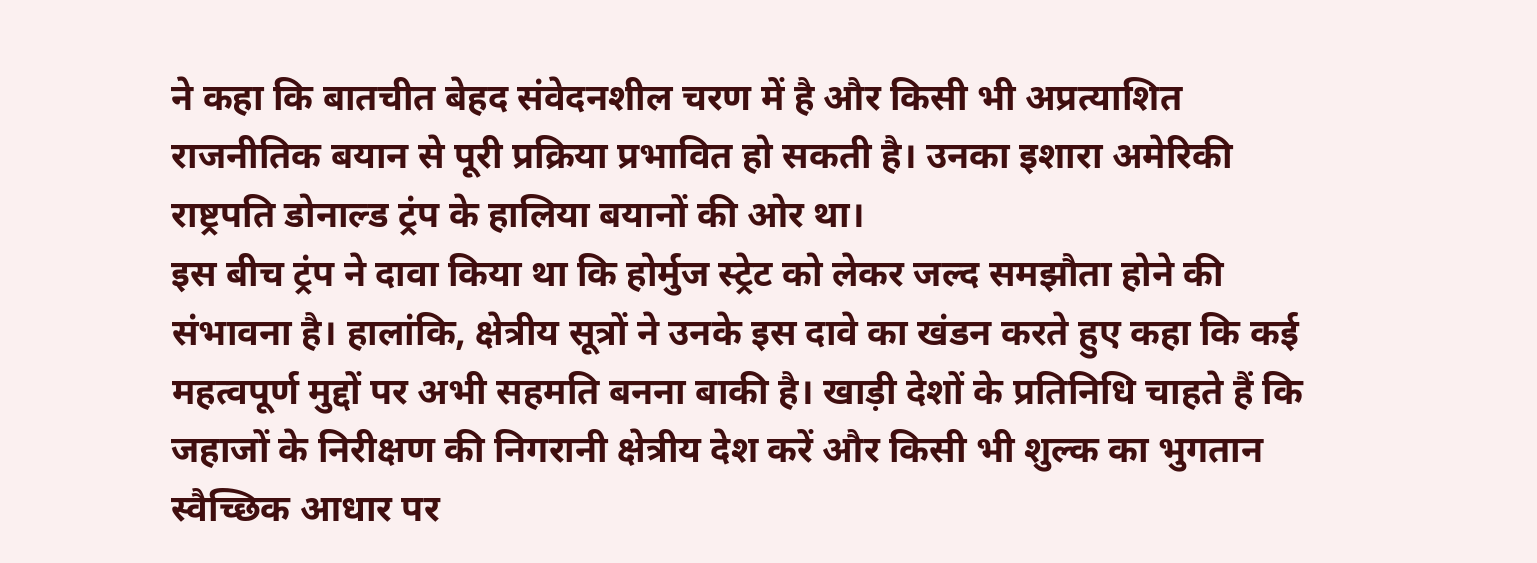ने कहा कि बातचीत बेहद संवेदनशील चरण में है और किसी भी अप्रत्याशित राजनीतिक बयान से पूरी प्रक्रिया प्रभावित हो सकती है। उनका इशारा अमेरिकी राष्ट्रपति डोनाल्ड ट्रंप के हालिया बयानों की ओर था।
इस बीच ट्रंप ने दावा किया था कि होर्मुज स्ट्रेट को लेकर जल्द समझौता होने की संभावना है। हालांकि, क्षेत्रीय सूत्रों ने उनके इस दावे का खंडन करते हुए कहा कि कई महत्वपूर्ण मुद्दों पर अभी सहमति बनना बाकी है। खाड़ी देशों के प्रतिनिधि चाहते हैं कि जहाजों के निरीक्षण की निगरानी क्षेत्रीय देश करें और किसी भी शुल्क का भुगतान स्वैच्छिक आधार पर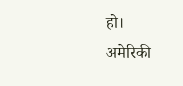हो।
अमेरिकी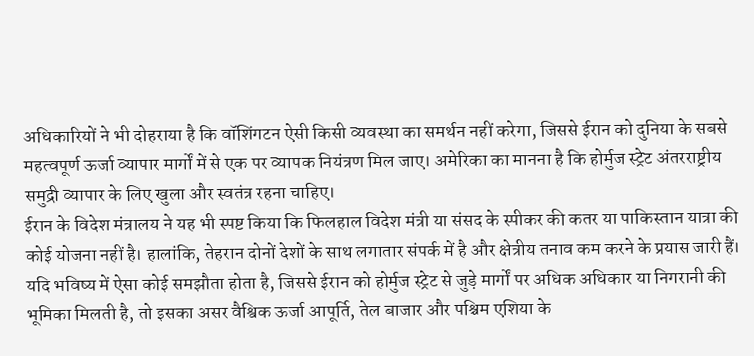अधिकारियों ने भी दोहराया है कि वॉशिंगटन ऐसी किसी व्यवस्था का समर्थन नहीं करेगा, जिससे ईरान को दुनिया के सबसे महत्वपूर्ण ऊर्जा व्यापार मार्गों में से एक पर व्यापक नियंत्रण मिल जाए। अमेरिका का मानना है कि होर्मुज स्ट्रेट अंतरराष्ट्रीय समुद्री व्यापार के लिए खुला और स्वतंत्र रहना चाहिए।
ईरान के विदेश मंत्रालय ने यह भी स्पष्ट किया कि फिलहाल विदेश मंत्री या संसद के स्पीकर की कतर या पाकिस्तान यात्रा की कोई योजना नहीं है। हालांकि, तेहरान दोनों देशों के साथ लगातार संपर्क में है और क्षेत्रीय तनाव कम करने के प्रयास जारी हैं।
यदि भविष्य में ऐसा कोई समझौता होता है, जिससे ईरान को होर्मुज स्ट्रेट से जुड़े मार्गों पर अधिक अधिकार या निगरानी की भूमिका मिलती है, तो इसका असर वैश्विक ऊर्जा आपूर्ति, तेल बाजार और पश्चिम एशिया के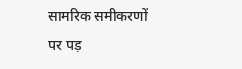सामरिक समीकरणों पर पड़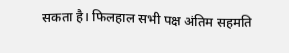सकता है। फिलहाल सभी पक्ष अंतिम सहमति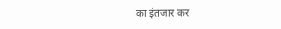का इंतजार कर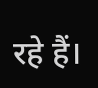रहे हैं।